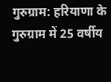गुरुग्राम: हरियाणा के गुरुग्राम में 25 वर्षीय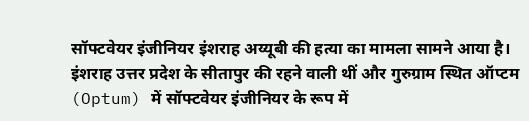सॉफ्टवेयर इंजीनियर इंशराह अय्यूबी की हत्या का मामला सामने आया है। इंशराह उत्तर प्रदेश के सीतापुर की रहने वाली थीं और गुरुग्राम स्थित ऑप्टम (Optum) में सॉफ्टवेयर इंजीनियर के रूप में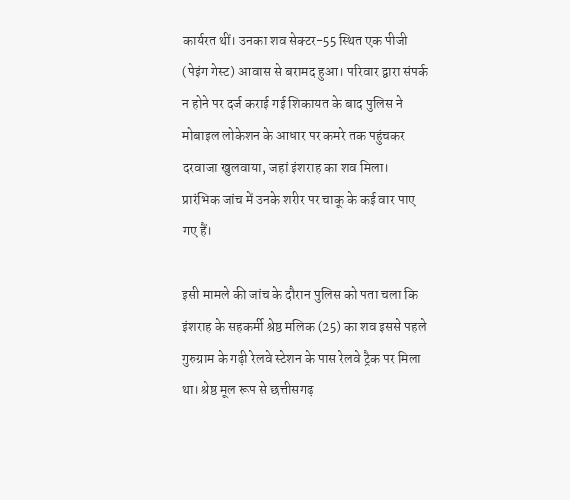कार्यरत थीं। उनका शव सेक्टर-55 स्थित एक पीजी (पेइंग गेस्ट) आवास से बरामद हुआ। परिवार द्वारा संपर्क न होने पर दर्ज कराई गई शिकायत के बाद पुलिस ने मोबाइल लोकेशन के आधार पर कमरे तक पहुंचकर दरवाजा खुलवाया, जहां इंशराह का शव मिला। प्रारंभिक जांच में उनके शरीर पर चाकू के कई वार पाए गए हैं।

इसी मामले की जांच के दौरान पुलिस को पता चला कि इंशराह के सहकर्मी श्रेष्ठ मलिक (25) का शव इससे पहले गुरुग्राम के गढ़ी रेलवे स्टेशन के पास रेलवे ट्रैक पर मिला था। श्रेष्ठ मूल रूप से छत्तीसगढ़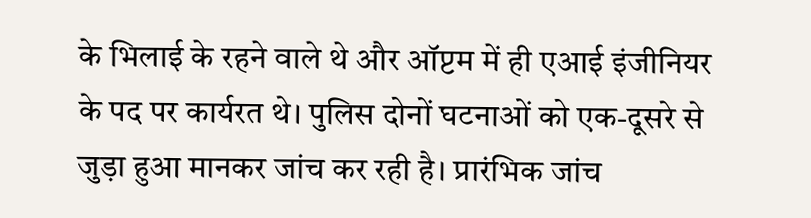के भिलाई के रहने वाले थे और ऑप्टम में ही एआई इंजीनियर के पद पर कार्यरत थे। पुलिस दोनों घटनाओं को एक-दूसरे से जुड़ा हुआ मानकर जांच कर रही है। प्रारंभिक जांच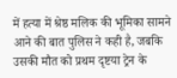में हत्या में श्रेष्ठ मलिक की भूमिका सामने आने की बात पुलिस ने कही है, जबकि उसकी मौत को प्रथम दृष्टया ट्रेन के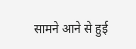सामने आने से हुई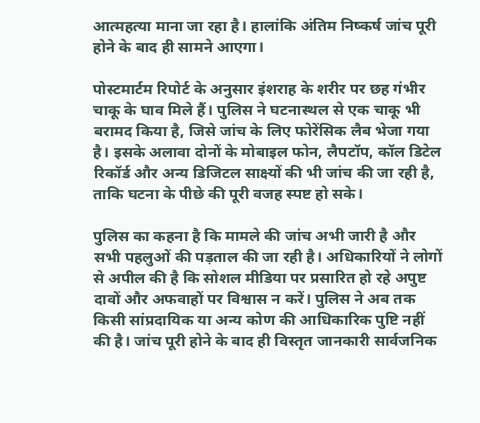आत्महत्या माना जा रहा है। हालांकि अंतिम निष्कर्ष जांच पूरी होने के बाद ही सामने आएगा।

पोस्टमार्टम रिपोर्ट के अनुसार इंशराह के शरीर पर छह गंभीर चाकू के घाव मिले हैं। पुलिस ने घटनास्थल से एक चाकू भी बरामद किया है, जिसे जांच के लिए फोरेंसिक लैब भेजा गया है। इसके अलावा दोनों के मोबाइल फोन, लैपटॉप, कॉल डिटेल रिकॉर्ड और अन्य डिजिटल साक्ष्यों की भी जांच की जा रही है, ताकि घटना के पीछे की पूरी वजह स्पष्ट हो सके।

पुलिस का कहना है कि मामले की जांच अभी जारी है और सभी पहलुओं की पड़ताल की जा रही है। अधिकारियों ने लोगों से अपील की है कि सोशल मीडिया पर प्रसारित हो रहे अपुष्ट दावों और अफवाहों पर विश्वास न करें। पुलिस ने अब तक किसी सांप्रदायिक या अन्य कोण की आधिकारिक पुष्टि नहीं की है। जांच पूरी होने के बाद ही विस्तृत जानकारी सार्वजनिक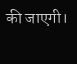की जाएगी।